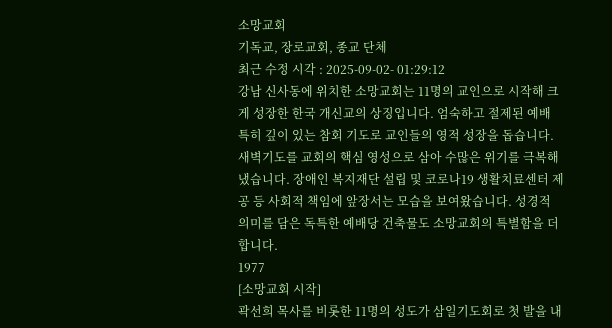소망교회
기독교, 장로교회, 종교 단체
최근 수정 시각 : 2025-09-02- 01:29:12
강남 신사동에 위치한 소망교회는 11명의 교인으로 시작해 크게 성장한 한국 개신교의 상징입니다. 엄숙하고 절제된 예배 특히 깊이 있는 참회 기도로 교인들의 영적 성장을 돕습니다. 새벽기도를 교회의 핵심 영성으로 삼아 수많은 위기를 극복해냈습니다. 장애인 복지재단 설립 및 코로나19 생활치료센터 제공 등 사회적 책임에 앞장서는 모습을 보여왔습니다. 성경적 의미를 담은 독특한 예배당 건축물도 소망교회의 특별함을 더합니다.
1977
[소망교회 시작]
곽선희 목사를 비롯한 11명의 성도가 삼일기도회로 첫 발을 내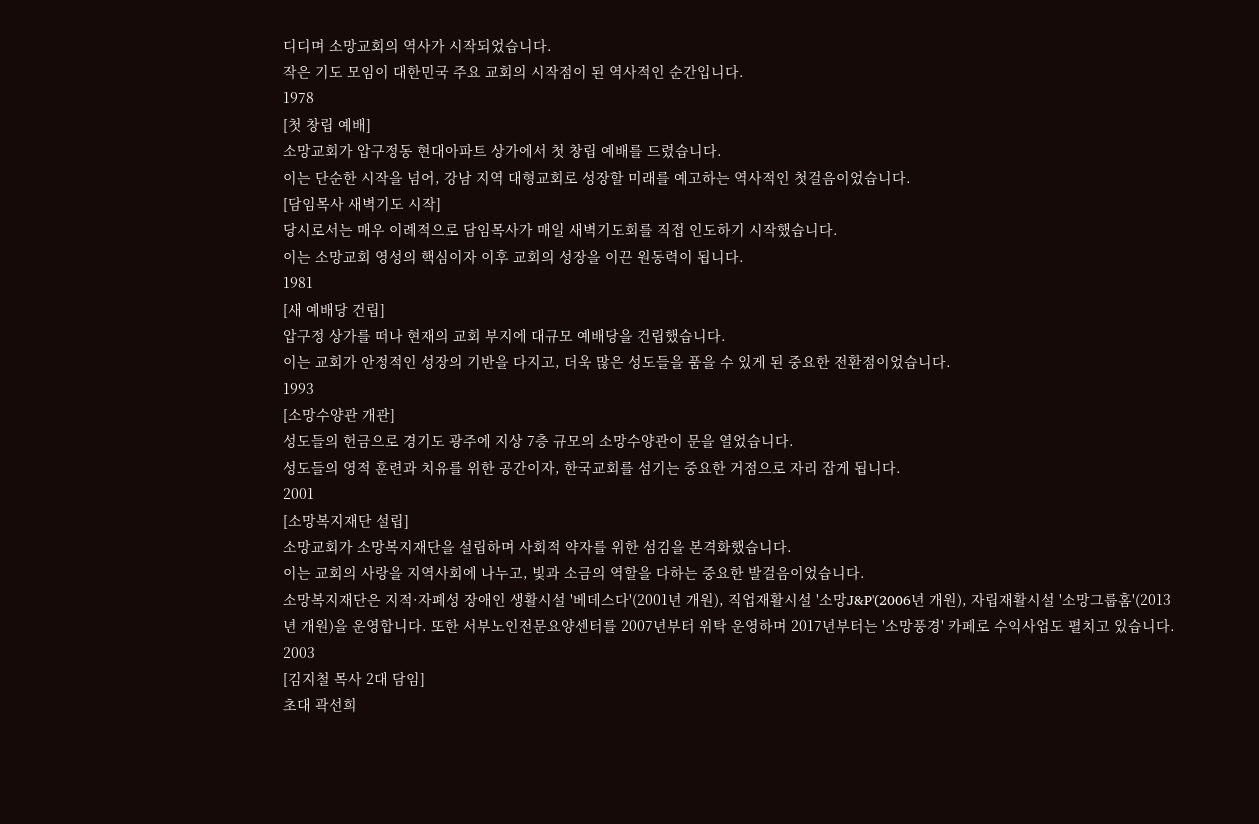디디며 소망교회의 역사가 시작되었습니다.
작은 기도 모임이 대한민국 주요 교회의 시작점이 된 역사적인 순간입니다.
1978
[첫 창립 예배]
소망교회가 압구정동 현대아파트 상가에서 첫 창립 예배를 드렸습니다.
이는 단순한 시작을 넘어, 강남 지역 대형교회로 성장할 미래를 예고하는 역사적인 첫걸음이었습니다.
[담임목사 새벽기도 시작]
당시로서는 매우 이례적으로 담임목사가 매일 새벽기도회를 직접 인도하기 시작했습니다.
이는 소망교회 영성의 핵심이자 이후 교회의 성장을 이끈 원동력이 됩니다.
1981
[새 예배당 건립]
압구정 상가를 떠나 현재의 교회 부지에 대규모 예배당을 건립했습니다.
이는 교회가 안정적인 성장의 기반을 다지고, 더욱 많은 성도들을 품을 수 있게 된 중요한 전환점이었습니다.
1993
[소망수양관 개관]
성도들의 헌금으로 경기도 광주에 지상 7층 규모의 소망수양관이 문을 열었습니다.
성도들의 영적 훈련과 치유를 위한 공간이자, 한국교회를 섬기는 중요한 거점으로 자리 잡게 됩니다.
2001
[소망복지재단 설립]
소망교회가 소망복지재단을 설립하며 사회적 약자를 위한 섬김을 본격화했습니다.
이는 교회의 사랑을 지역사회에 나누고, 빛과 소금의 역할을 다하는 중요한 발걸음이었습니다.
소망복지재단은 지적·자폐성 장애인 생활시설 '베데스다'(2001년 개원), 직업재활시설 '소망J&P'(2006년 개원), 자립재활시설 '소망그룹홈'(2013년 개원)을 운영합니다. 또한 서부노인전문요양센터를 2007년부터 위탁 운영하며 2017년부터는 '소망풍경' 카페로 수익사업도 펼치고 있습니다.
2003
[김지철 목사 2대 담임]
초대 곽선희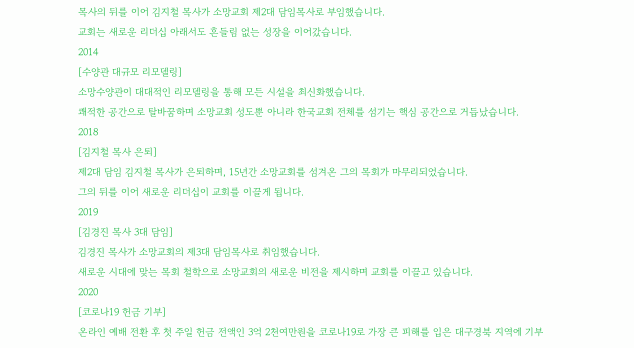목사의 뒤를 이어 김지철 목사가 소망교회 제2대 담임목사로 부임했습니다.
교회는 새로운 리더십 아래서도 흔들림 없는 성장을 이어갔습니다.
2014
[수양관 대규모 리모델링]
소망수양관이 대대적인 리모델링을 통해 모든 시설을 최신화했습니다.
쾌적한 공간으로 탈바꿈하며 소망교회 성도뿐 아니라 한국교회 전체를 섬기는 핵심 공간으로 거듭났습니다.
2018
[김지철 목사 은퇴]
제2대 담임 김지철 목사가 은퇴하며, 15년간 소망교회를 섬겨온 그의 목회가 마무리되었습니다.
그의 뒤를 이어 새로운 리더십이 교회를 이끌게 됩니다.
2019
[김경진 목사 3대 담임]
김경진 목사가 소망교회의 제3대 담임목사로 취임했습니다.
새로운 시대에 맞는 목회 철학으로 소망교회의 새로운 비전을 제시하며 교회를 이끌고 있습니다.
2020
[코로나19 헌금 기부]
온라인 예배 전환 후 첫 주일 헌금 전액인 3억 2천여만원을 코로나19로 가장 큰 피해를 입은 대구경북 지역에 기부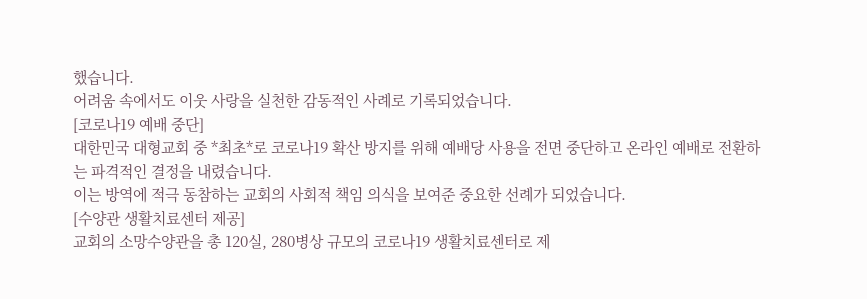했습니다.
어려움 속에서도 이웃 사랑을 실천한 감동적인 사례로 기록되었습니다.
[코로나19 예배 중단]
대한민국 대형교회 중 *최초*로 코로나19 확산 방지를 위해 예배당 사용을 전면 중단하고 온라인 예배로 전환하는 파격적인 결정을 내렸습니다.
이는 방역에 적극 동참하는 교회의 사회적 책임 의식을 보여준 중요한 선례가 되었습니다.
[수양관 생활치료센터 제공]
교회의 소망수양관을 총 120실, 280병상 규모의 코로나19 생활치료센터로 제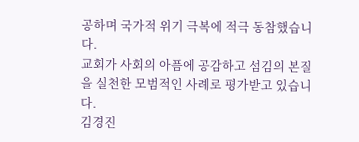공하며 국가적 위기 극복에 적극 동참했습니다.
교회가 사회의 아픔에 공감하고 섬김의 본질을 실천한 모범적인 사례로 평가받고 있습니다.
김경진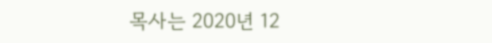목사는 2020년 12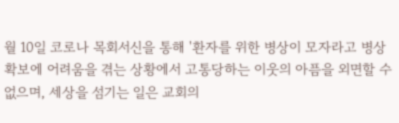월 10일 코로나 목회서신을 통해 '환자를 위한 병상이 모자라고 병상확보에 어려움을 겪는 상황에서 고통당하는 이웃의 아픔을 외면할 수 없으며, 세상을 섬기는 일은 교회의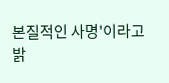본질적인 사명'이라고 밝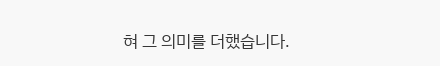혀 그 의미를 더했습니다.